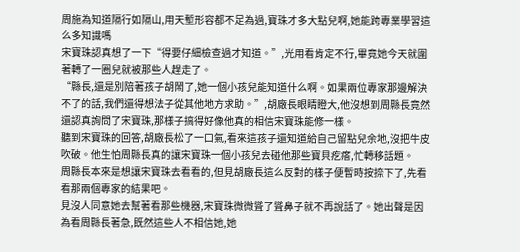周施為知道隔行如隔山,用天塹形容都不足為過,寶珠才多大點兒啊,她能跨專業學習這么多知識嗎
宋寶珠認真想了一下“得要仔細檢查過才知道。”,光用看肯定不行,畢竟她今天就圍著轉了一圈兒就被那些人趕走了。
“縣長,還是別陪著孩子胡鬧了,她一個小孩兒能知道什么啊。如果兩位專家那邊解決不了的話,我們還得想法子從其他地方求助。”,胡廠長眼睛瞪大,他沒想到周縣長竟然還認真詢問了宋寶珠,那樣子搞得好像他真的相信宋寶珠能修一樣。
聽到宋寶珠的回答,胡廠長松了一口氣,看來這孩子還知道給自己留點兒余地,沒把牛皮吹破。他生怕周縣長真的讓宋寶珠一個小孩兒去碰他那些寶貝疙瘩,忙轉移話題。
周縣長本來是想讓宋寶珠去看看的,但見胡廠長這么反對的樣子便暫時按捺下了,先看看那兩個專家的結果吧。
見沒人同意她去幫著看那些機器,宋寶珠微微聳了聳鼻子就不再說話了。她出聲是因為看周縣長著急,既然這些人不相信她,她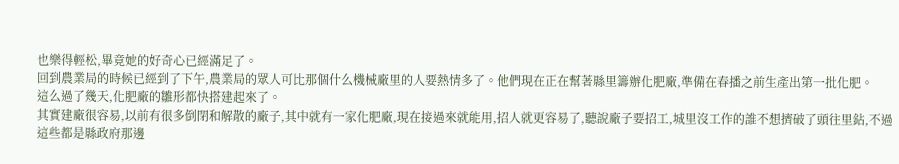也樂得輕松,畢竟她的好奇心已經滿足了。
回到農業局的時候已經到了下午,農業局的眾人可比那個什么機械廠里的人要熱情多了。他們現在正在幫著縣里籌辦化肥廠,準備在春播之前生產出第一批化肥。
這么過了幾天,化肥廠的雛形都快搭建起來了。
其實建廠很容易,以前有很多倒閉和解散的廠子,其中就有一家化肥廠,現在接過來就能用,招人就更容易了,聽說廠子要招工,城里沒工作的誰不想擠破了頭往里鉆,不過這些都是縣政府那邊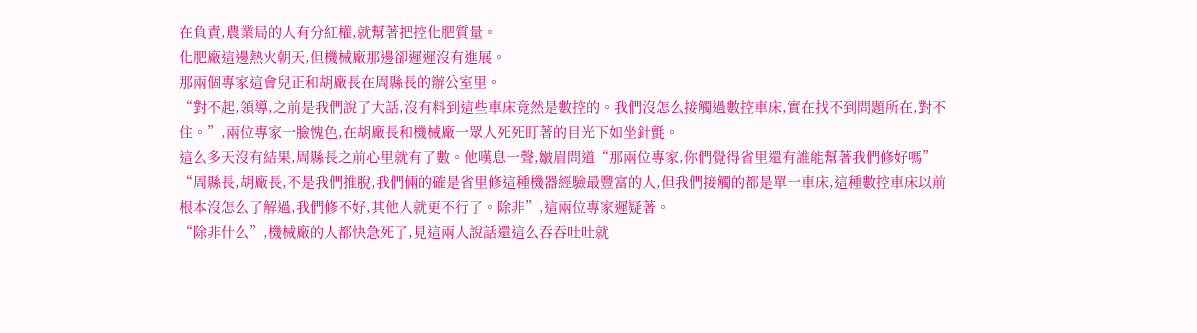在負責,農業局的人有分紅權,就幫著把控化肥質量。
化肥廠這邊熱火朝天,但機械廠那邊卻遲遲沒有進展。
那兩個專家這會兒正和胡廠長在周縣長的辦公室里。
“對不起,領導,之前是我們說了大話,沒有料到這些車床竟然是數控的。我們沒怎么接觸過數控車床,實在找不到問題所在,對不住。”,兩位專家一臉愧色,在胡廠長和機械廠一眾人死死盯著的目光下如坐針氈。
這么多天沒有結果,周縣長之前心里就有了數。他嘆息一聲,皺眉問道“那兩位專家,你們覺得省里還有誰能幫著我們修好嗎”
“周縣長,胡廠長,不是我們推脫,我們倆的確是省里修這種機器經驗最豐富的人,但我們接觸的都是單一車床,這種數控車床以前根本沒怎么了解過,我們修不好,其他人就更不行了。除非”,這兩位專家遲疑著。
“除非什么”,機械廠的人都快急死了,見這兩人說話還這么吞吞吐吐就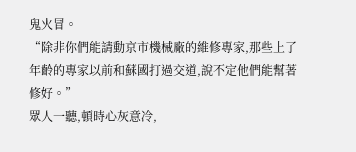鬼火冒。
“除非你們能請動京市機械廠的維修專家,那些上了年齡的專家以前和蘇國打過交道,說不定他們能幫著修好。”
眾人一聽,頓時心灰意冷,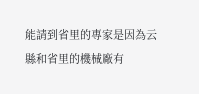能請到省里的專家是因為云縣和省里的機械廠有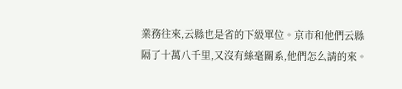業務往來,云縣也是省的下級單位。京市和他們云縣隔了十萬八千里,又沒有絲毫關系,他們怎么請的來。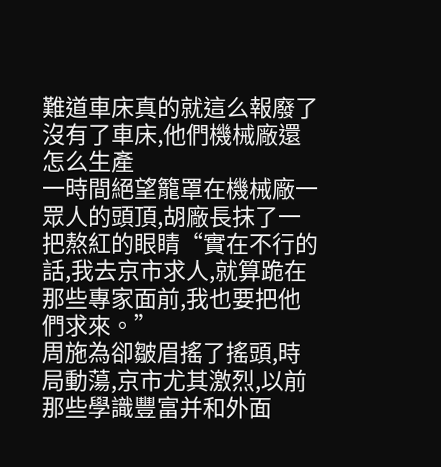難道車床真的就這么報廢了沒有了車床,他們機械廠還怎么生產
一時間絕望籠罩在機械廠一眾人的頭頂,胡廠長抹了一把熬紅的眼睛“實在不行的話,我去京市求人,就算跪在那些專家面前,我也要把他們求來。”
周施為卻皺眉搖了搖頭,時局動蕩,京市尤其激烈,以前那些學識豐富并和外面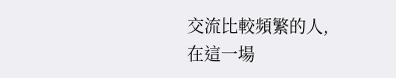交流比較頻繁的人,在這一場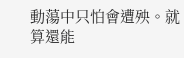動蕩中只怕會遭殃。就算還能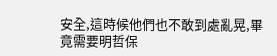安全,這時候他們也不敢到處亂晃,畢竟需要明哲保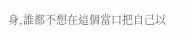身,誰都不想在這個當口把自己以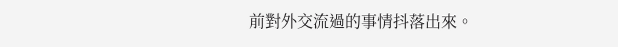前對外交流過的事情抖落出來。